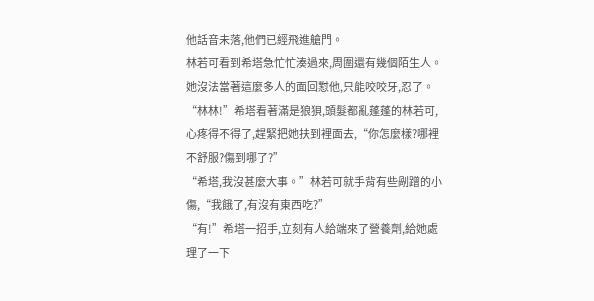他話音未落,他們已經飛進艙門。
林若可看到希塔急忙忙湊過來,周圍還有幾個陌生人。
她沒法當著這麼多人的面回懟他,只能咬咬牙,忍了。
“林林!”希塔看著滿是狼狽,頭髮都亂蓬蓬的林若可,心疼得不得了,趕緊把她扶到裡面去,“你怎麼樣?哪裡不舒服?傷到哪了?”
“希塔,我沒甚麼大事。”林若可就手背有些剮蹭的小傷,“我餓了,有沒有東西吃?”
“有!”希塔一招手,立刻有人給端來了營養劑,給她處理了一下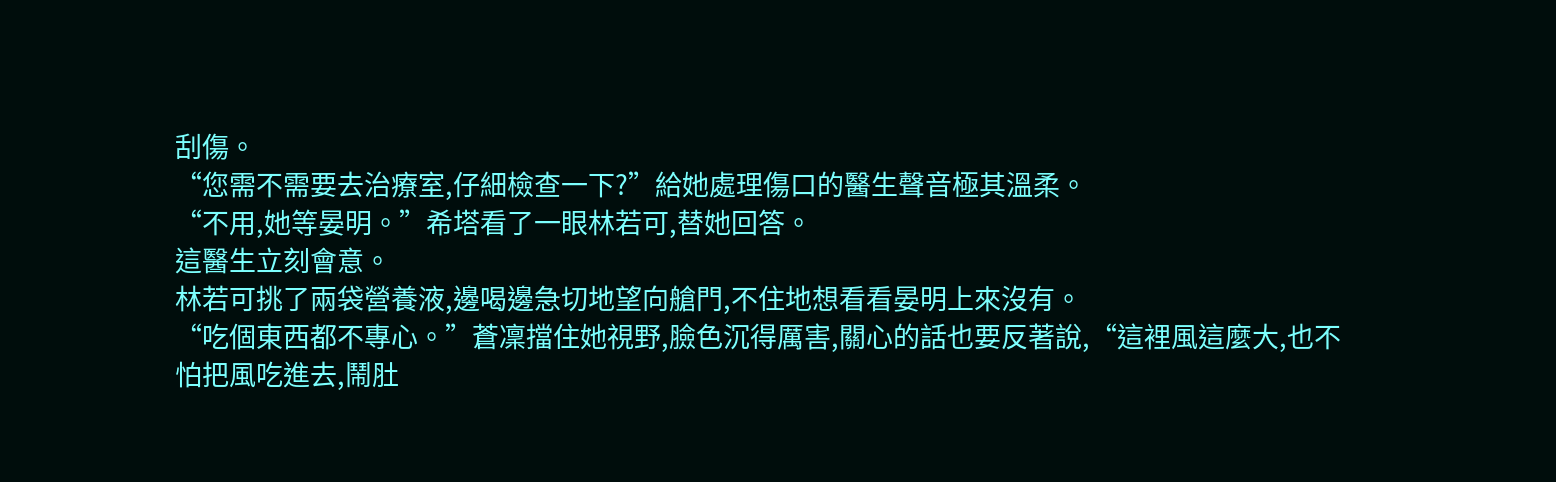刮傷。
“您需不需要去治療室,仔細檢查一下?”給她處理傷口的醫生聲音極其溫柔。
“不用,她等晏明。”希塔看了一眼林若可,替她回答。
這醫生立刻會意。
林若可挑了兩袋營養液,邊喝邊急切地望向艙門,不住地想看看晏明上來沒有。
“吃個東西都不專心。”蒼凜擋住她視野,臉色沉得厲害,關心的話也要反著說,“這裡風這麼大,也不怕把風吃進去,鬧肚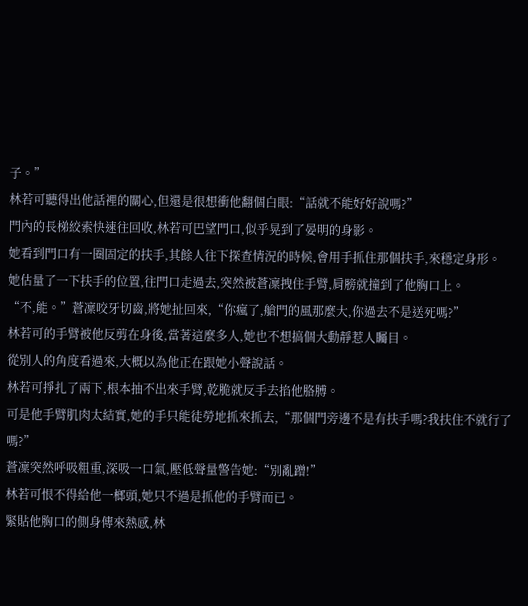子。”
林若可聽得出他話裡的關心,但還是很想衝他翻個白眼:“話就不能好好說嗎?”
門內的長梯絞索快速往回收,林若可巴望門口,似乎晃到了晏明的身影。
她看到門口有一圈固定的扶手,其餘人往下探查情況的時候,會用手抓住那個扶手,來穩定身形。
她估量了一下扶手的位置,往門口走過去,突然被蒼凜拽住手臂,肩膀就撞到了他胸口上。
“不,能。”蒼凜咬牙切齒,將她扯回來,“你瘋了,艙門的風那麼大,你過去不是送死嗎?”
林若可的手臂被他反剪在身後,當著這麼多人,她也不想搞個大動靜惹人矚目。
從別人的角度看過來,大概以為他正在跟她小聲說話。
林若可掙扎了兩下,根本抽不出來手臂,乾脆就反手去掐他胳膊。
可是他手臂肌肉太結實,她的手只能徒勞地抓來抓去,“那個門旁邊不是有扶手嗎?我扶住不就行了嗎?”
蒼凜突然呼吸粗重,深吸一口氣,壓低聲量警告她:“別亂蹭!”
林若可恨不得給他一榔頭,她只不過是抓他的手臂而已。
緊貼他胸口的側身傳來熱感,林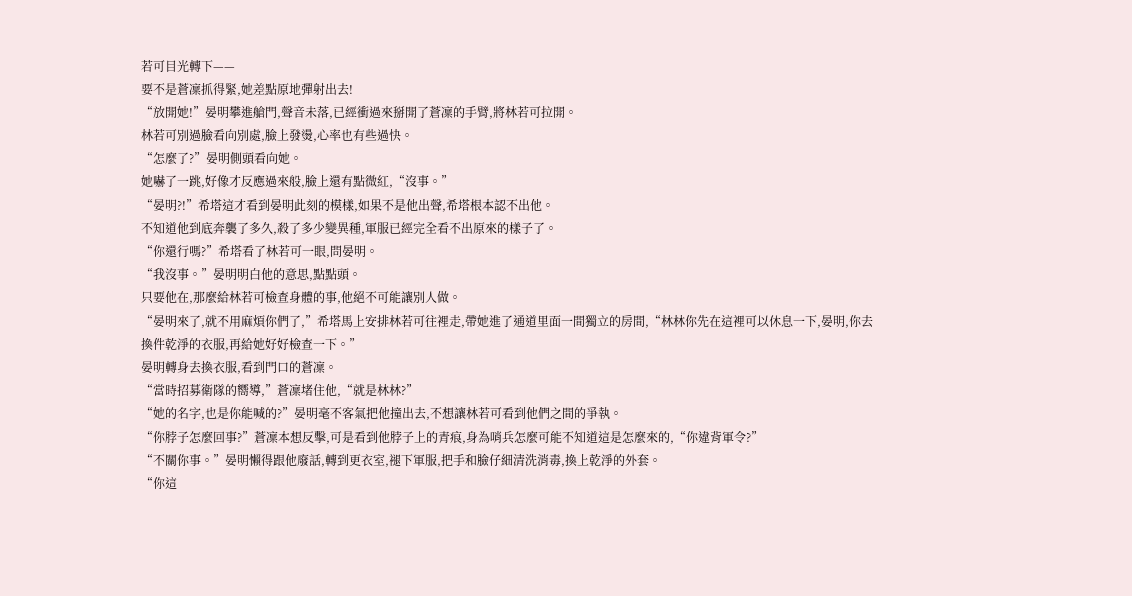若可目光轉下——
要不是蒼凜抓得緊,她差點原地彈射出去!
“放開她!”晏明攀進艙門,聲音未落,已經衝過來掰開了蒼凜的手臂,將林若可拉開。
林若可別過臉看向別處,臉上發燙,心率也有些過快。
“怎麼了?”晏明側頭看向她。
她嚇了一跳,好像才反應過來般,臉上還有點微紅,“沒事。”
“晏明?!”希塔這才看到晏明此刻的模樣,如果不是他出聲,希塔根本認不出他。
不知道他到底奔襲了多久,殺了多少變異種,軍服已經完全看不出原來的樣子了。
“你還行嗎?”希塔看了林若可一眼,問晏明。
“我沒事。”晏明明白他的意思,點點頭。
只要他在,那麼給林若可檢查身體的事,他絕不可能讓別人做。
“晏明來了,就不用麻煩你們了,”希塔馬上安排林若可往裡走,帶她進了通道里面一間獨立的房間,“林林你先在這裡可以休息一下,晏明,你去換件乾淨的衣服,再給她好好檢查一下。”
晏明轉身去換衣服,看到門口的蒼凜。
“當時招募衛隊的嚮導,”蒼凜堵住他,“就是林林?”
“她的名字,也是你能喊的?”晏明毫不客氣把他撞出去,不想讓林若可看到他們之間的爭執。
“你脖子怎麼回事?”蒼凜本想反擊,可是看到他脖子上的青痕,身為哨兵怎麼可能不知道這是怎麼來的,“你違背軍令?”
“不關你事。”晏明懶得跟他廢話,轉到更衣室,褪下軍服,把手和臉仔細清洗消毒,換上乾淨的外套。
“你這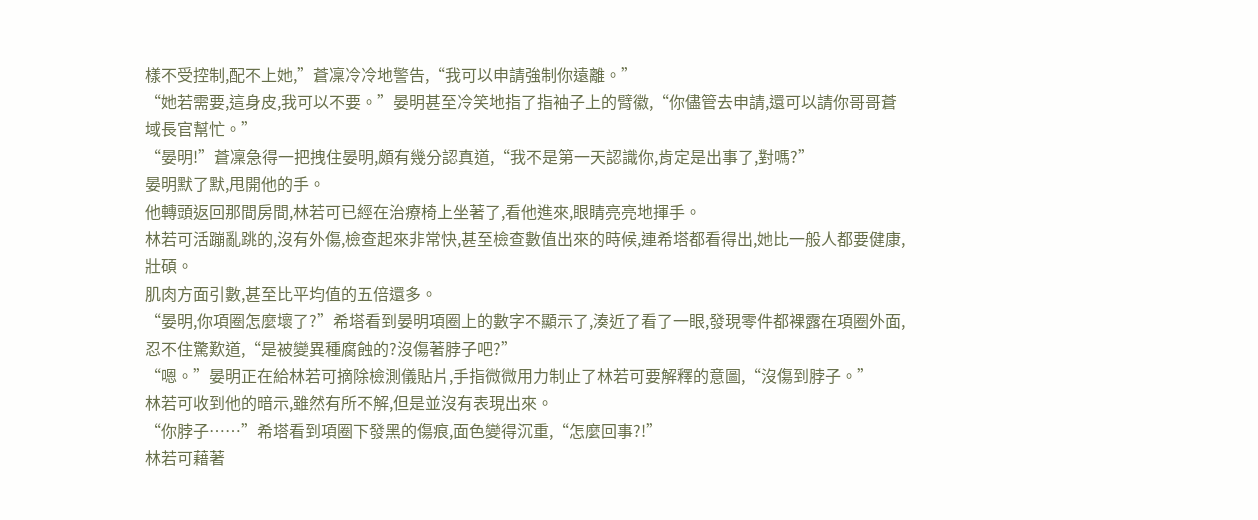樣不受控制,配不上她,”蒼凜冷冷地警告,“我可以申請強制你遠離。”
“她若需要,這身皮,我可以不要。”晏明甚至冷笑地指了指袖子上的臂徽,“你儘管去申請,還可以請你哥哥蒼域長官幫忙。”
“晏明!”蒼凜急得一把拽住晏明,頗有幾分認真道,“我不是第一天認識你,肯定是出事了,對嗎?”
晏明默了默,甩開他的手。
他轉頭返回那間房間,林若可已經在治療椅上坐著了,看他進來,眼睛亮亮地揮手。
林若可活蹦亂跳的,沒有外傷,檢查起來非常快,甚至檢查數值出來的時候,連希塔都看得出,她比一般人都要健康,壯碩。
肌肉方面引數,甚至比平均值的五倍還多。
“晏明,你項圈怎麼壞了?”希塔看到晏明項圈上的數字不顯示了,湊近了看了一眼,發現零件都裸露在項圈外面,忍不住驚歎道,“是被變異種腐蝕的?沒傷著脖子吧?”
“嗯。”晏明正在給林若可摘除檢測儀貼片,手指微微用力制止了林若可要解釋的意圖,“沒傷到脖子。”
林若可收到他的暗示,雖然有所不解,但是並沒有表現出來。
“你脖子……”希塔看到項圈下發黑的傷痕,面色變得沉重,“怎麼回事?!”
林若可藉著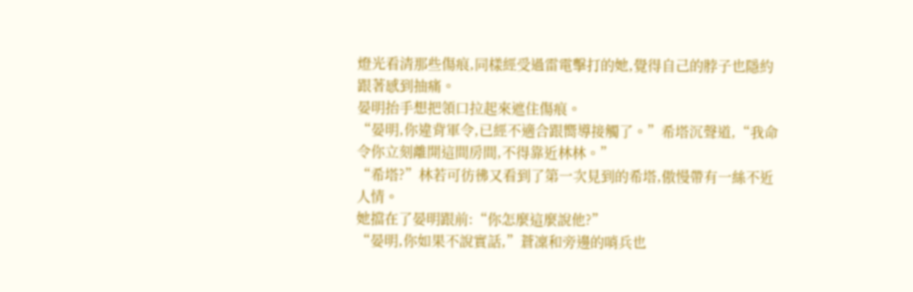燈光看清那些傷痕,同樣經受過雷電擊打的她,覺得自己的脖子也隱約跟著感到抽痛。
晏明抬手想把領口拉起來遮住傷痕。
“晏明,你違背軍令,已經不適合跟嚮導接觸了。”希塔沉聲道,“我命令你立刻離開這間房間,不得靠近林林。”
“希塔?”林若可彷彿又看到了第一次見到的希塔,傲慢帶有一絲不近人情。
她擋在了晏明跟前:“你怎麼這麼說他?”
“晏明,你如果不說實話,”蒼凜和旁邊的哨兵也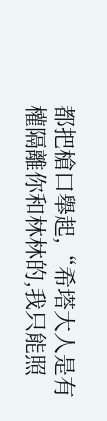都把槍口舉起,“希塔大人是有權隔離你和林林的,我只能照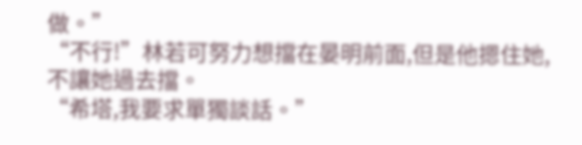做。”
“不行!”林若可努力想擋在晏明前面,但是他摁住她,不讓她過去擋。
“希塔,我要求單獨談話。”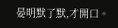晏明默了默,才開口。